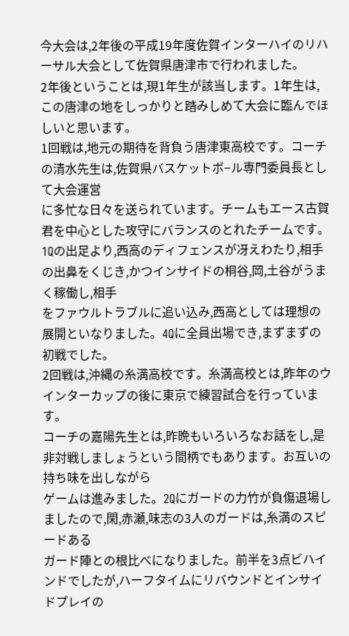今大会は,2年後の平成19年度佐賀インターハイのリハーサル大会として佐賀県唐津市で行われました。
2年後ということは,現1年生が該当します。1年生は,この唐津の地をしっかりと踏みしめて大会に臨んでほしいと思います。
1回戦は,地元の期待を背負う唐津東高校です。コーチの清水先生は,佐賀県バスケットボ−ル専門委員長として大会運営
に多忙な日々を送られています。チームもエース古賀君を中心とした攻守にバランスのとれたチームです。
1Qの出足より,西高のディフェンスが冴えわたり,相手の出鼻をくじき,かつインサイドの桐谷,岡,土谷がうまく稼働し,相手
をファウルトラブルに追い込み,西高としては理想の展開といなりました。4Qに全員出場でき,まずまずの初戦でした。
2回戦は,沖縄の糸満高校です。糸満高校とは,昨年のウインターカップの後に東京で練習試合を行っています。
コーチの嘉陽先生とは,昨晩もいろいろなお話をし,是非対戦しましょうという間柄でもあります。お互いの持ち味を出しながら
ゲームは進みました。2Qにガードの力竹が負傷退場しましたので,閑,赤瀬,味志の3人のガードは,糸満のスピードある
ガード陣との根比べになりました。前半を3点ビハインドでしたが,ハーフタイムにリバウンドとインサイドプレイの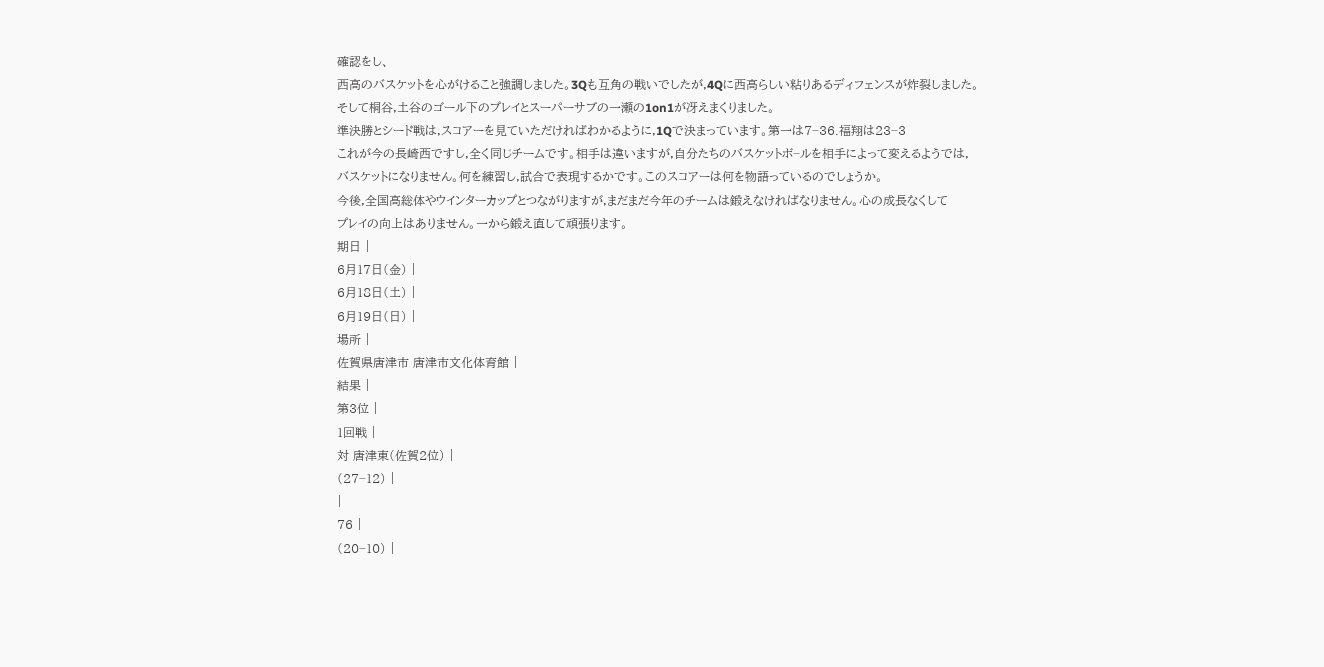確認をし、
西高のバスケットを心がけること強調しました。3Qも互角の戦いでしたが,4Qに西高らしい粘りあるディフェンスが炸裂しました。
そして桐谷,土谷のゴール下のプレイとスーパーサブの一瀬の1on1が冴えまくりました。
準決勝とシード戦は,スコアーを見ていただければわかるように,1Qで決まっています。第一は7−36.福翔は23−3
これが今の長崎西ですし,全く同じチームです。相手は違いますが,自分たちのバスケットボ−ルを相手によって変えるようでは,
バスケットになりません。何を練習し,試合で表現するかです。このスコアーは何を物語っているのでしょうか。
今後,全国高総体やウインターカップとつながりますが,まだまだ今年のチームは鍛えなければなりません。心の成長なくして
プレイの向上はありません。一から鍛え直して頑張ります。
期日 |
6月17日(金) |
6月18日(土) |
6月19日(日) |
場所 |
佐賀県唐津市 唐津市文化体育館 |
結果 |
第3位 |
1回戦 |
対 唐津東(佐賀2位) |
(27−12) |
|
76 |
(20−10) |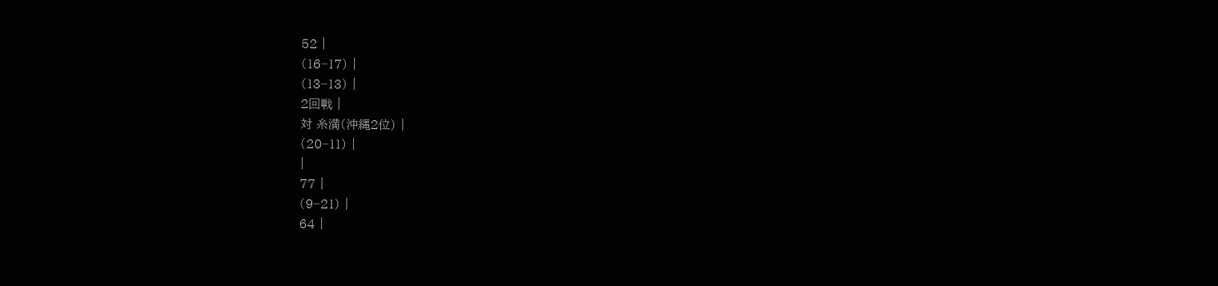52 |
(16−17) |
(13−13) |
2回戦 |
対 糸満(沖縄2位) |
(20−11) |
|
77 |
(9−21) |
64 |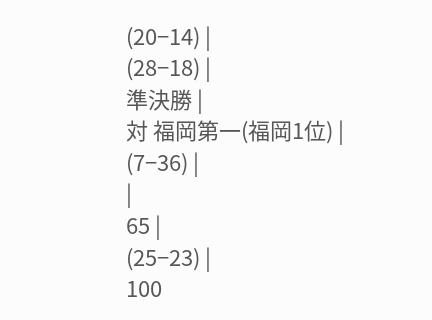(20−14) |
(28−18) |
準決勝 |
対 福岡第一(福岡1位) |
(7−36) |
|
65 |
(25−23) |
100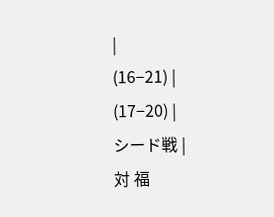|
(16−21) |
(17−20) |
シード戦 |
対 福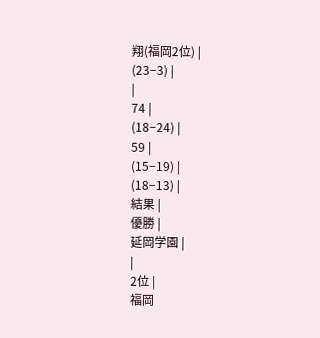翔(福岡2位) |
(23−3) |
|
74 |
(18−24) |
59 |
(15−19) |
(18−13) |
結果 |
優勝 |
延岡学園 |
|
2位 |
福岡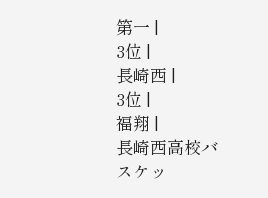第一 |
3位 |
長崎西 |
3位 |
福翔 |
長崎西高校バスケッ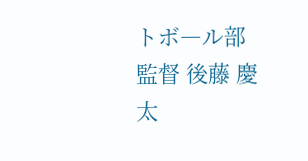トボ―ル部
監督 後藤 慶太